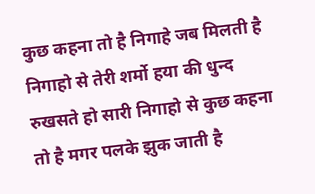कुछ कहना तो है निगाहे जब मिलती है निगाहो से तेरी शर्मो हया की धुन्द रुखसते हो सारी निगाहो से कुछ कहना तो है मगर पलके झुक जाती है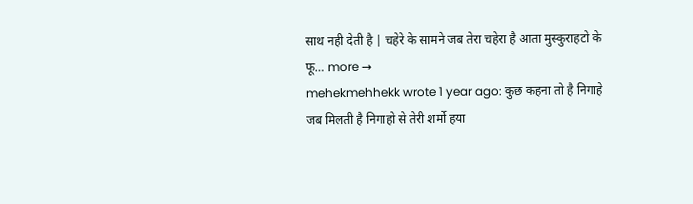साथ नही देती है | चहेरे के सामने जब तेरा चहेरा है आता मुस्कुराहटो के फू… more →
mehekmehhekk wrote 1 year ago: कुछ कहना तो है निगाहे जब मिलती है निगाहो से तेरी शर्मो हया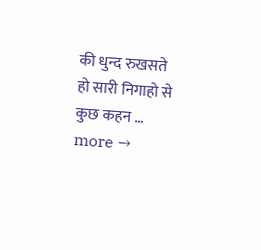की धुन्द रुखसते हो सारी निगाहो से कुछ कहन … more →